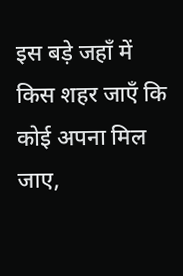इस बड़े जहाँ में किस शहर जाएँ कि कोई अपना मिल जाए,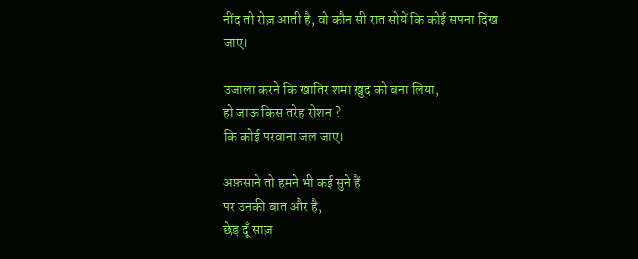नींद तो रोज़ आती है, वो कौन सी रात सोयें कि कोई सपना दिख जाए।

उजाला करने कि खातिर शमा ख़ुद को बना लिया,
हो जाऊ किस तरेह रोशन ?
कि कोई परवाना जल जाए।

अफ़साने तो हमने भी कई सुने हैं
पर उनकी बात और है,
छेड़ दूँ साज़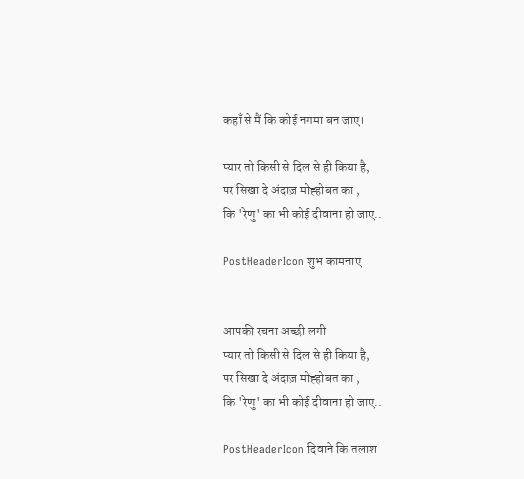कहाँ से मैं कि कोई नगमा बन जाए।

प्यार तो किसी से दिल से ही किया है,
पर सिखा दे अंदाज़ मोह्होबत का ,
कि 'रेणु' का भी कोई दीवाना हो जाए..

PostHeaderIcon शुभ कामनाए


आपकी रचना अच्छी लगी
प्यार तो किसी से दिल से ही किया है,
पर सिखा दे अंदाज़ मोह्होबत का ,
कि 'रेणु' का भी कोई दीवाना हो जाए..

PostHeaderIcon दिवाने कि तलाश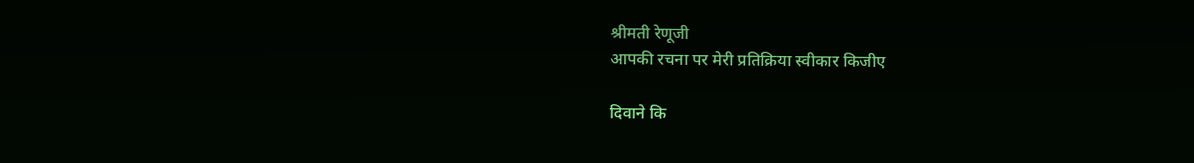श्रीमती रेणूजी
आपकी रचना पर मेरी प्रतिक्रिया स्वीकार किजीए

दिवाने कि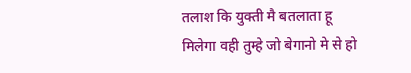तलाश कि युक्ती मै बतलाता हू
मिलेगा वही तुम्हे जो बेगानो मे से हो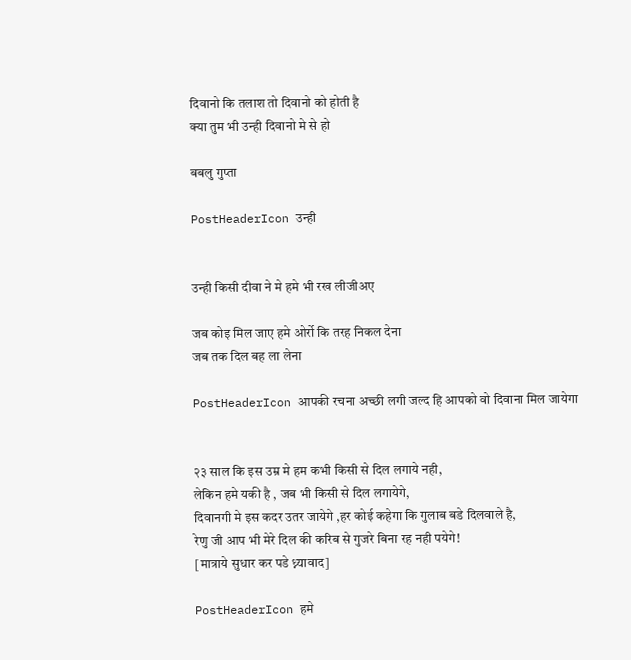दिवानो कि तलाश तो दिवानो को होती है
क्या तुम भी उन्ही दिवानो मे से हो

बबलु गुप्ता

PostHeaderIcon उन्ही


उन्ही किसी दीवा ने मे हमे भी रख लीजीअए

जब कोइ मिल जाए हमे ओर्रो कि तरह निकल देना
जब तक दिल बह ला लेना

PostHeaderIcon आपकी रचना अच्छी लगी जल्द हि आपको वो दिवाना मिल जायेगा


२३ साल कि इस उम्र मे हम कभी किसी से दिल लगाये नही,
लेकिन हमे यकी है , जब भी किसी से दिल लगायेगे,
दिवानगी मे इस कदर उतर जायेगे ,हर कोई कहेगा कि गुलाब बडे दिलवाले है,
रेणु जी आप भी मेरे दिल की करिब से गुजरे बिना रह नही पयेगे!
[मात्राये सुधार कर पडे ध्न्यावाद]

PostHeaderIcon हमे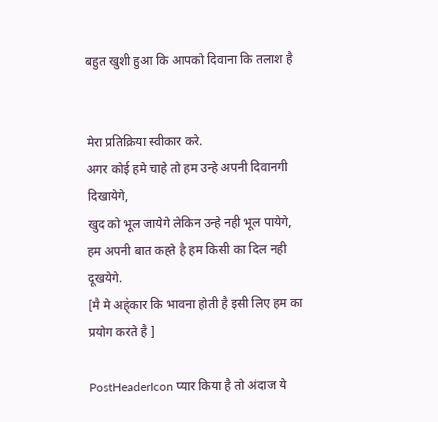बहुत खुशी हुआ कि आपको दिवाना कि तलाश है


मेरा प्रतिक्रिया स्वीकार करे.
अगर कोई हमे चाहे तो हम उन्हे अपनी दिवानगी दिखायेगे,
खुद को भूल जायेगे लेकिन उन्हे नही भूल पायेगे,
हम अपनी बात कह्ते है हम किसी का दिल नही दूखयेगे.
[मै मे अह्॓कार कि भावना होती है इसी लिए हम का प्रयोग करते है ]

PostHeaderIcon प्यार किया है तो अंदाज ये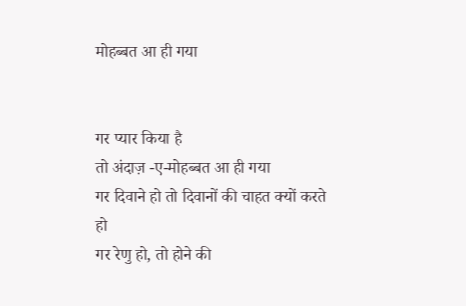मोहब्बत आ ही गया


गर प्यार किया है
तो अंदाज़ -ए-मोहब्बत आ ही गया
गर दिवाने हो तो दिवानों की चाहत क्यों करते हो
गर रेणु हो, तो होने की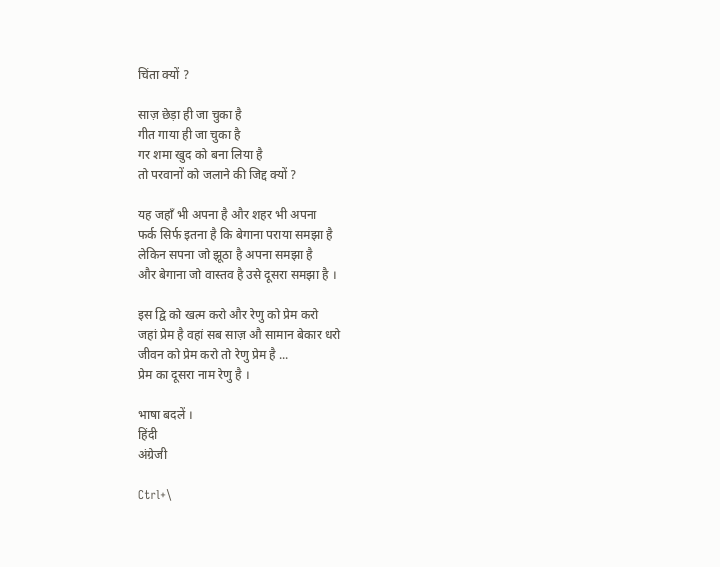चिंता क्यों ?

साज़ छेड़ा ही जा चुका है
गीत गाया ही जा चुका है
गर शमा खुद को बना लिया है
तो परवानों को जलाने की जिद्द क्यों ?

यह जहाँ भी अपना है और शहर भी अपना
फर्क सिर्फ इतना है कि बेगाना पराया समझा है
लेकिन सपना जो झूठा है अपना समझा है
और बेगाना जो वास्तव है उसे दूसरा समझा है ।

इस द्वि को खत्म करो और रेणु को प्रेम करो
जहां प्रेम है वहां सब साज़ औ सामान बेकार धरो
जीवन को प्रेम करो तो रेणु प्रेम है ...
प्रेम का दूसरा नाम रेणु है ।

भाषा बदलें ।
हिंदी
अंग्रेजी

Ctrl+\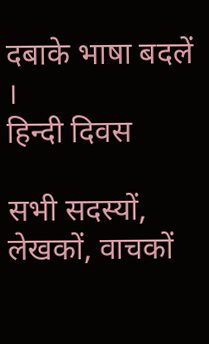दबाके भाषा बदलें ।
हिन्दी दिवस

सभी सदस्यों, लेखकों, वाचकों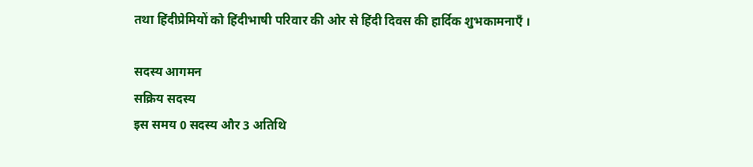तथा हिंदीप्रेमियों को हिंदीभाषी परिवार की ओर से हिंदी दिवस की हार्दिक शुभकामनाएँ ।

सदस्य आगमन
सक्रिय सदस्य
इस समय 0 सदस्य और 3 अतिथि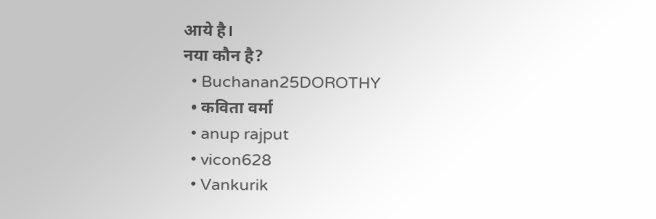आये है।
नया कौन है?
  • Buchanan25DOROTHY
  • कविता वर्मा
  • anup rajput
  • vicon628
  • Vankurik